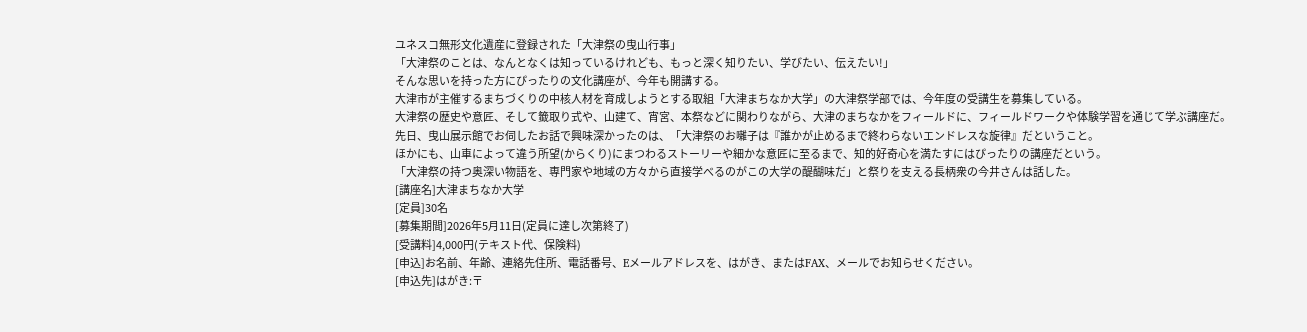ユネスコ無形文化遺産に登録された「大津祭の曳山行事」
「大津祭のことは、なんとなくは知っているけれども、もっと深く知りたい、学びたい、伝えたい!」
そんな思いを持った方にぴったりの文化講座が、今年も開講する。
大津市が主催するまちづくりの中核人材を育成しようとする取組「大津まちなか大学」の大津祭学部では、今年度の受講生を募集している。
大津祭の歴史や意匠、そして籤取り式や、山建て、宵宮、本祭などに関わりながら、大津のまちなかをフィールドに、フィールドワークや体験学習を通じて学ぶ講座だ。
先日、曳山展示館でお伺したお話で興味深かったのは、「大津祭のお囃子は『誰かが止めるまで終わらないエンドレスな旋律』だということ。
ほかにも、山車によって違う所望(からくり)にまつわるストーリーや細かな意匠に至るまで、知的好奇心を満たすにはぴったりの講座だという。
「大津祭の持つ奥深い物語を、専門家や地域の方々から直接学べるのがこの大学の醍醐味だ」と祭りを支える長柄衆の今井さんは話した。
[講座名]大津まちなか大学
[定員]30名
[募集期間]2026年5月11日(定員に達し次第終了)
[受講料]4,000円(テキスト代、保険料)
[申込]お名前、年齢、連絡先住所、電話番号、Eメールアドレスを、はがき、またはFAX、メールでお知らせください。
[申込先]はがき:〒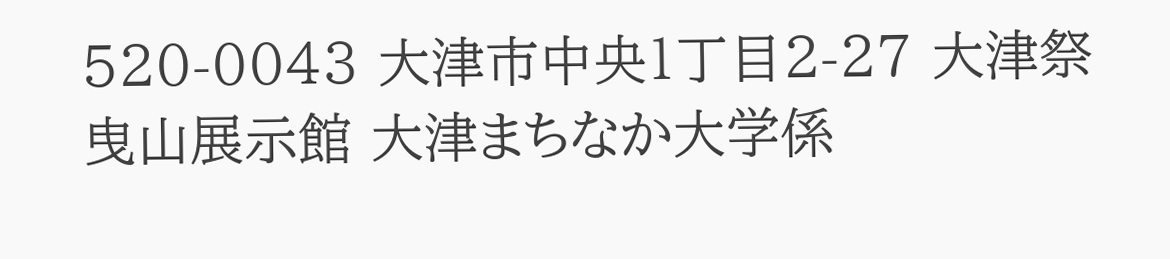520-0043 大津市中央1丁目2-27 大津祭曳山展示館 大津まちなか大学係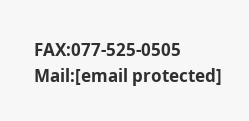FAX:077-525-0505
Mail:[email protected]